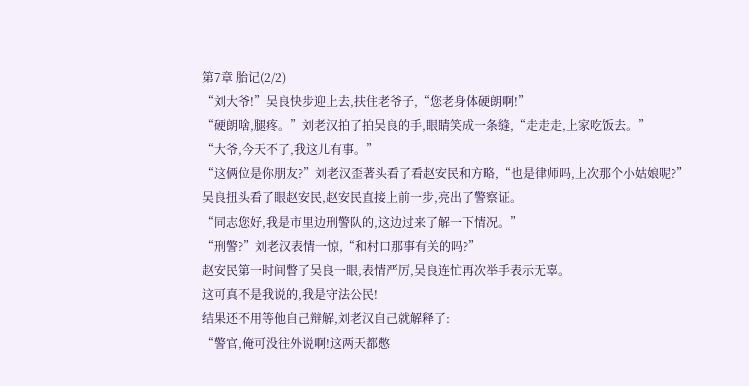第7章 胎记(2/2)
“刘大爷!”吴良快步迎上去,扶住老爷子,“您老身体硬朗啊!”
“硬朗啥,腿疼。”刘老汉拍了拍吴良的手,眼睛笑成一条缝,“走走走,上家吃饭去。”
“大爷,今天不了,我这儿有事。”
“这俩位是你朋友?”刘老汉歪著头看了看赵安民和方略,“也是律师吗,上次那个小姑娘呢?”
吴良扭头看了眼赵安民,赵安民直接上前一步,亮出了警察证。
“同志您好,我是市里边刑警队的,这边过来了解一下情况。”
“刑警?”刘老汉表情一惊,“和村口那事有关的吗?”
赵安民第一时间瞥了吴良一眼,表情严厉,吴良连忙再次举手表示无辜。
这可真不是我说的,我是守法公民!
结果还不用等他自己辩解,刘老汉自己就解释了:
“警官,俺可没往外说啊!这两天都憋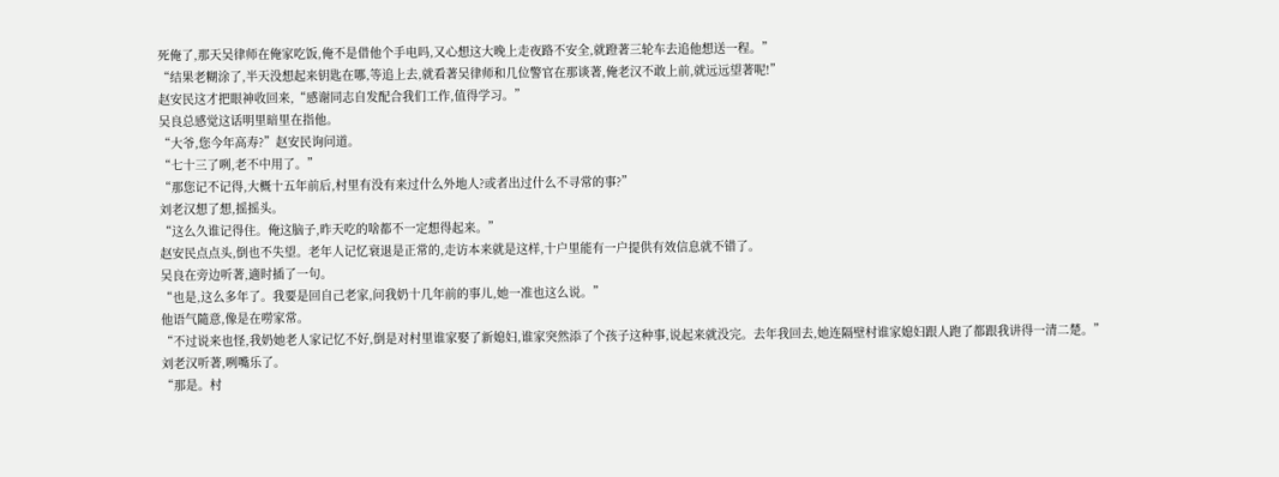死俺了,那天吴律师在俺家吃饭,俺不是借他个手电吗,又心想这大晚上走夜路不安全,就蹬著三轮车去追他想送一程。”
“结果老糊涂了,半天没想起来钥匙在哪,等追上去,就看著吴律师和几位警官在那谈著,俺老汉不敢上前,就远远望著呢!”
赵安民这才把眼神收回来,“感谢同志自发配合我们工作,值得学习。”
吴良总感觉这话明里暗里在指他。
“大爷,您今年高寿?”赵安民询问道。
“七十三了咧,老不中用了。”
“那您记不记得,大概十五年前后,村里有没有来过什么外地人?或者出过什么不寻常的事?”
刘老汉想了想,摇摇头。
“这么久谁记得住。俺这脑子,昨天吃的啥都不一定想得起来。”
赵安民点点头,倒也不失望。老年人记忆衰退是正常的,走访本来就是这样,十户里能有一户提供有效信息就不错了。
吴良在旁边听著,適时插了一句。
“也是,这么多年了。我要是回自己老家,问我奶十几年前的事儿,她一准也这么说。”
他语气隨意,像是在嘮家常。
“不过说来也怪,我奶她老人家记忆不好,倒是对村里谁家娶了新媳妇,谁家突然添了个孩子这种事,说起来就没完。去年我回去,她连隔壁村谁家媳妇跟人跑了都跟我讲得一清二楚。”
刘老汉听著,咧嘴乐了。
“那是。村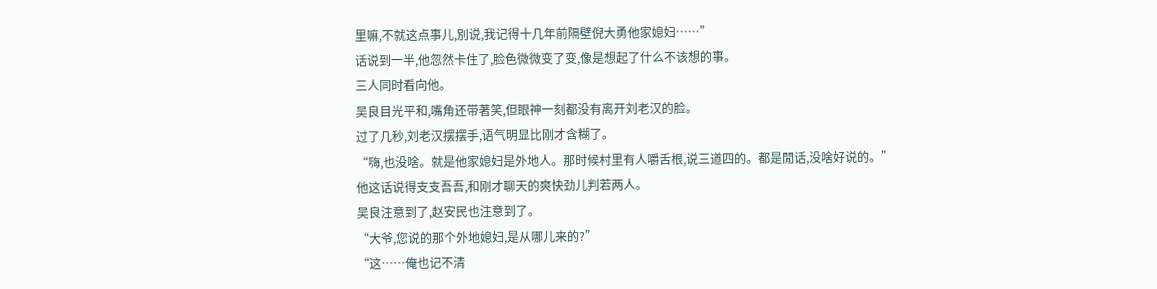里嘛,不就这点事儿,別说,我记得十几年前隔壁倪大勇他家媳妇……”
话说到一半,他忽然卡住了,脸色微微变了变,像是想起了什么不该想的事。
三人同时看向他。
吴良目光平和,嘴角还带著笑,但眼神一刻都没有离开刘老汉的脸。
过了几秒,刘老汉摆摆手,语气明显比刚才含糊了。
“嗨,也没啥。就是他家媳妇是外地人。那时候村里有人嚼舌根,说三道四的。都是閒话,没啥好说的。”
他这话说得支支吾吾,和刚才聊天的爽快劲儿判若两人。
吴良注意到了,赵安民也注意到了。
“大爷,您说的那个外地媳妇,是从哪儿来的?”
“这……俺也记不清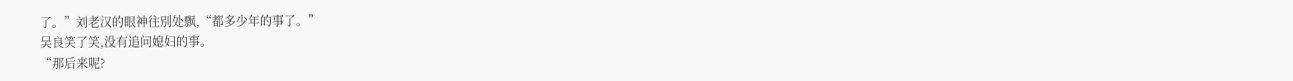了。”刘老汉的眼神往別处飘,“都多少年的事了。”
吴良笑了笑,没有追问媳妇的事。
“那后来呢?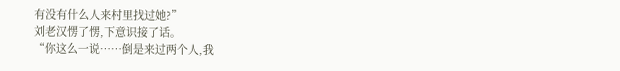有没有什么人来村里找过她?”
刘老汉愣了愣,下意识接了话。
“你这么一说……倒是来过两个人,我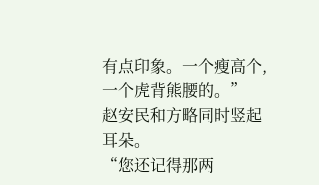有点印象。一个瘦高个,一个虎背熊腰的。”
赵安民和方略同时竖起耳朵。
“您还记得那两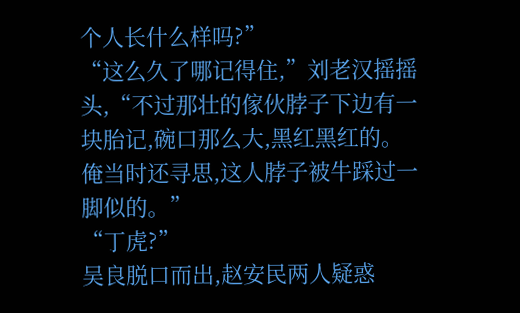个人长什么样吗?”
“这么久了哪记得住,”刘老汉摇摇头,“不过那壮的傢伙脖子下边有一块胎记,碗口那么大,黑红黑红的。俺当时还寻思,这人脖子被牛踩过一脚似的。”
“丁虎?”
吴良脱口而出,赵安民两人疑惑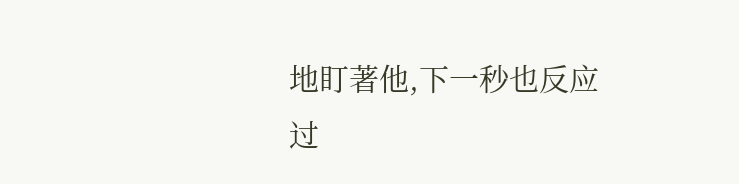地盯著他,下一秒也反应过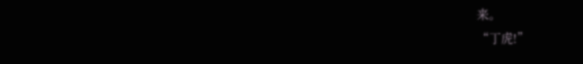来。
“丁虎!”